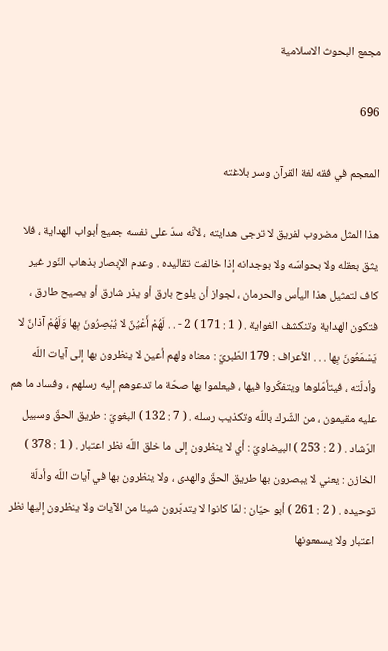مجمع البحوث الاسلامية

696

المعجم في فقه لغة القرآن وسر بلاغته

هذا المثل مضروب لفريق لا ترجى هدايته ، لأنّه سدّ على نفسه جميع أبواب الهداية ، فلا يثق بعقله ولا بحواسّه ولا بوجدانه إذا خالفت تقاليده . وعدم الإبصار بذهاب النّور غير كاف لتمثيل هذا اليأس والحرمان ، لجواز أن يلوح بارق أو يذر شارق أو يصيح طارق ، فتكون الهداية وتنكشف الغواية . ( 1 : 171 ) 2 - . . لَهُمْ أَعْيُنٌ لا يُبْصِرُونَ بِها وَلَهُمْ آذانٌ لا يَسْمَعُونَ بِها . . . الأعراف : 179 الطّبريّ : معناه ولهم أعين لا ينظرون بها إلى آيات اللّه وأدلّته ، فيتأمّلوها ويتفكّروا فيها ، فيعلموا بها صحّة ما تدعوهم إليه رسلهم ، وفساد ما هم عليه مقيمون ، من الشّرك باللّه وتكذيب رسله . ( 7 : 132 ) البغويّ : طريق الحقّ وسبيل الرّشاد . ( 2 : 253 ) البيضاويّ : أي لا ينظرون إلى ما خلق اللّه نظر اعتبار . ( 1 : 378 ) الخازن : يعني لا يبصرون بها طريق الحقّ والهدى ، ولا ينظرون بها في آيات اللّه وأدلّة توحيده . ( 2 : 261 ) أبو حيّان : لمّا كانوا لا يتدبّرون شيئا من الآيات ولا ينظرون إليها نظر اعتبار ولا يسمعونها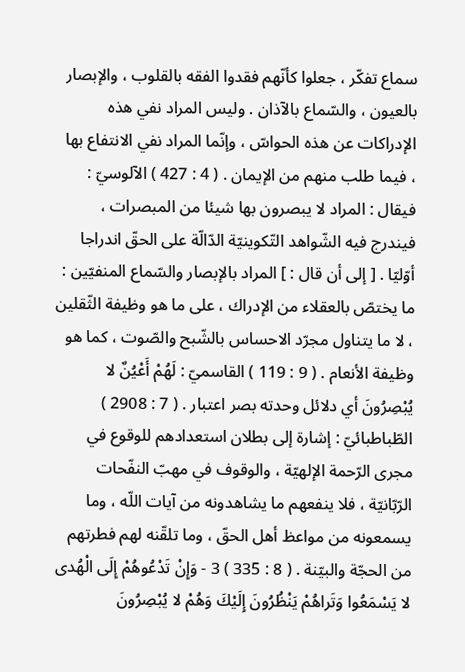سماع تفكّر ، جعلوا كأنّهم فقدوا الفقه بالقلوب ، والإبصار بالعيون ، والسّماع بالآذان . وليس المراد نفي هذه الإدراكات عن هذه الحواسّ ، وإنّما المراد نفي الانتفاع بها ، فيما طلب منهم من الإيمان . ( 4 : 427 ) الآلوسيّ : فيقال : المراد لا يبصرون بها شيئا من المبصرات ، فيندرج فيه الشّواهد التّكوينيّة الدّالّة على الحقّ اندراجا أوّليّا . [ إلى أن قال : ] المراد بالإبصار والسّماع المنفيّين : ما يختصّ بالعقلاء من الإدراك ، على ما هو وظيفة الثّقلين ، لا ما يتناول مجرّد الاحساس بالشّبح والصّوت ، كما هو وظيفة الأنعام . ( 9 : 119 ) القاسميّ : لَهُمْ أَعْيُنٌ لا يُبْصِرُونَ أي دلائل وحدته بصر اعتبار . ( 7 : 2908 ) الطّباطبائيّ : إشارة إلى بطلان استعدادهم للوقوع في مجرى الرّحمة الإلهيّة ، والوقوف في مهبّ النفّحات الرّبّانيّة ، فلا ينفعهم ما يشاهدونه من آيات اللّه ، وما يسمعونه من مواعظ أهل الحقّ ، وما تلقّنه لهم فطرتهم من الحجّة والبيّنة . ( 8 : 335 ) 3 - وَإِنْ تَدْعُوهُمْ إِلَى الْهُدى لا يَسْمَعُوا وَتَراهُمْ يَنْظُرُونَ إِلَيْكَ وَهُمْ لا يُبْصِرُونَ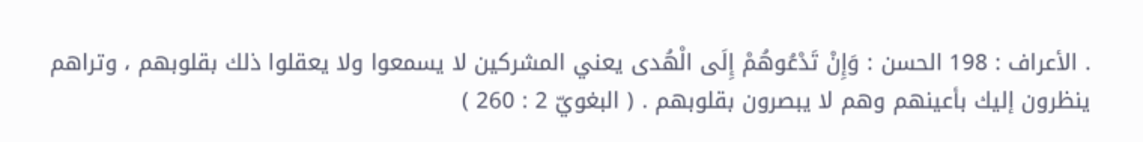. الأعراف : 198 الحسن : وَإِنْ تَدْعُوهُمْ إِلَى الْهُدى يعني المشركين لا يسمعوا ولا يعقلوا ذلك بقلوبهم ، وتراهم ينظرون إليك بأعينهم وهم لا يبصرون بقلوبهم . ( البغويّ 2 : 260 )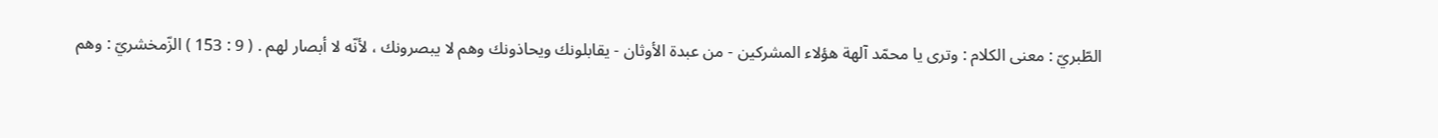الطّبريّ : معنى الكلام : وترى يا محمّد آلهة هؤلاء المشركين - من عبدة الأوثان - يقابلونك ويحاذونك وهم لا يبصرونك ، لأنّه لا أبصار لهم . ( 9 : 153 ) الزّمخشريّ : وهم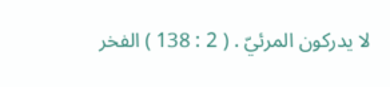لا يدركون المرئيّ . ( 2 : 138 ) الفخر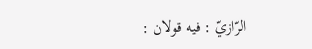الرّازيّ : فيه قولان :